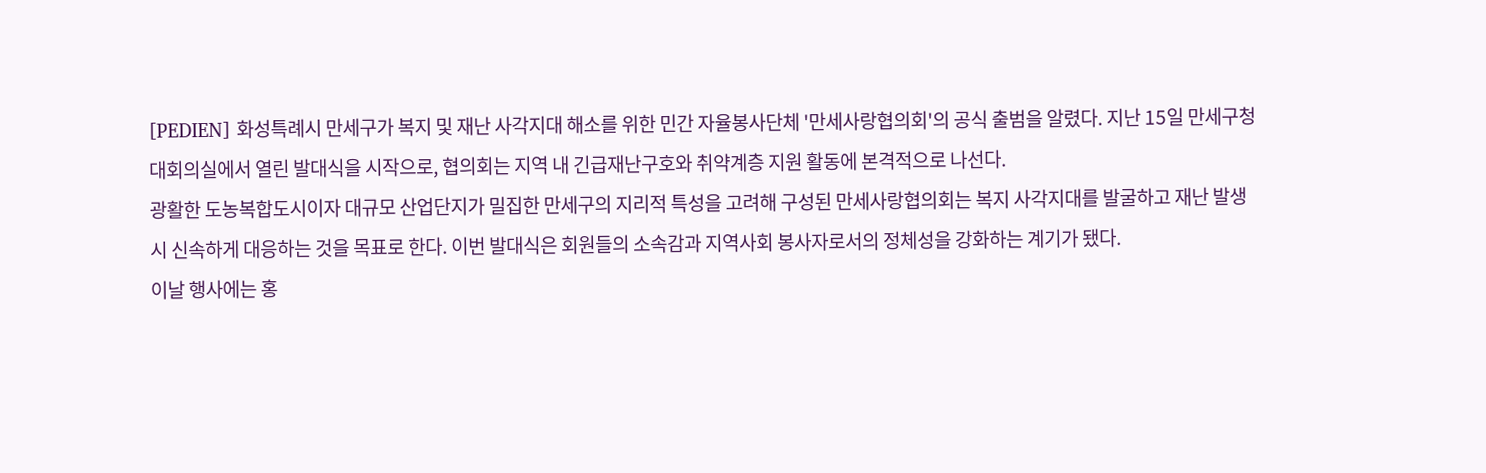[PEDIEN] 화성특례시 만세구가 복지 및 재난 사각지대 해소를 위한 민간 자율봉사단체 '만세사랑협의회'의 공식 출범을 알렸다. 지난 15일 만세구청 대회의실에서 열린 발대식을 시작으로, 협의회는 지역 내 긴급재난구호와 취약계층 지원 활동에 본격적으로 나선다.
광활한 도농복합도시이자 대규모 산업단지가 밀집한 만세구의 지리적 특성을 고려해 구성된 만세사랑협의회는 복지 사각지대를 발굴하고 재난 발생 시 신속하게 대응하는 것을 목표로 한다. 이번 발대식은 회원들의 소속감과 지역사회 봉사자로서의 정체성을 강화하는 계기가 됐다.
이날 행사에는 홍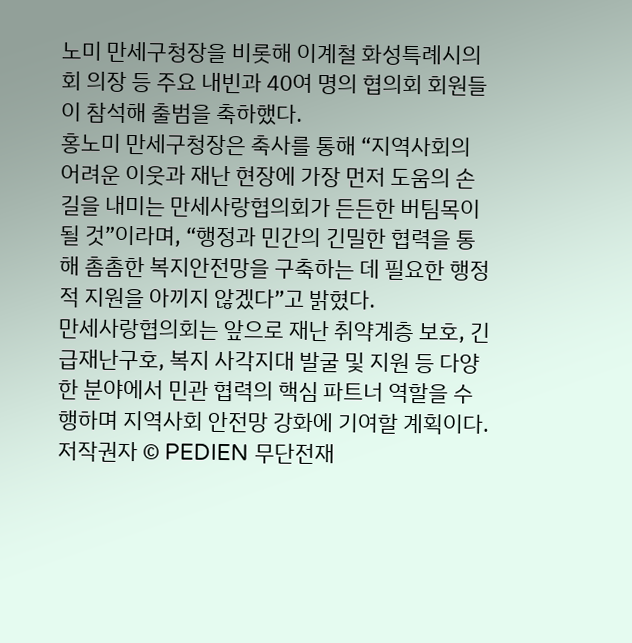노미 만세구청장을 비롯해 이계철 화성특례시의회 의장 등 주요 내빈과 40여 명의 협의회 회원들이 참석해 출범을 축하했다.
홍노미 만세구청장은 축사를 통해 “지역사회의 어려운 이웃과 재난 현장에 가장 먼저 도움의 손길을 내미는 만세사랑협의회가 든든한 버팀목이 될 것”이라며, “행정과 민간의 긴밀한 협력을 통해 촘촘한 복지안전망을 구축하는 데 필요한 행정적 지원을 아끼지 않겠다”고 밝혔다.
만세사랑협의회는 앞으로 재난 취약계층 보호, 긴급재난구호, 복지 사각지대 발굴 및 지원 등 다양한 분야에서 민관 협력의 핵심 파트너 역할을 수행하며 지역사회 안전망 강화에 기여할 계획이다.
저작권자 © PEDIEN 무단전재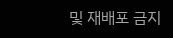및 재배포 금지